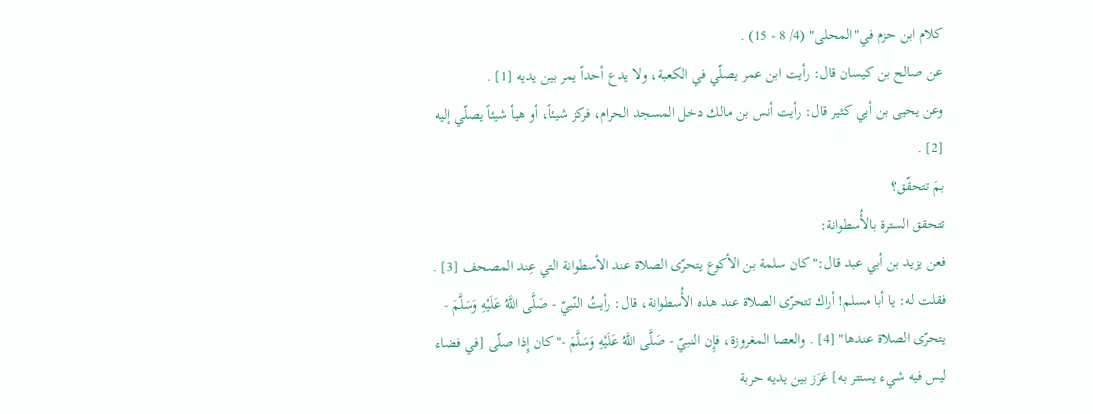كلام ابن حزم في"المحلى" (4/ 8 - 15) .
عن صالح بن كيسان قال: رأيت ابن عمر يصلّي في الكعبة، ولا يدع أحداً يمر بين يديه [1] .
وعن يحيى بن أبي كثير قال: رأيت أنس بن مالك دخل المسجد الحرام، فركز شيئاً، أو هيأ شيئاً يصلّي إليه [2] .
بمَ تتحقّق؟
تتحقق السترة بالأُسطوانة:
فعن يزيد بن أبي عبد قال:"كان سلمة بن الأكوع يتحرّى الصلاة عند الأسطوانة التي عِند المصحف [3] . فقلت له: يا أبا مسلم! أراك تتحرّى الصلاة عند هذه الأُسطوانة، قال: رأيتُ النّبيّ - صَلَّى اللَّهُ عَلَيْهِ وَسَلَّمَ - يتحرّى الصلاة عندها" [4] . والعصا المغروزة، فإِن النبيّ - صَلَّى اللَّهُ عَلَيْهِ وَسَلَّمَ -"كان إِذا صلّى [في فضاء ليس فيه شيء يستتر به] غرَز بين يديه حربة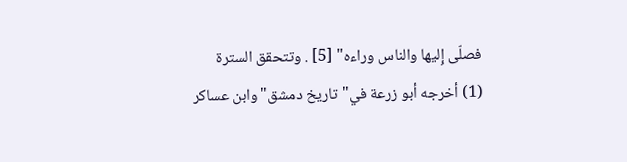فصلّى إِليها والناس وراءه" [5] . وتتحقق السترة
(1) أخرجه أبو زرعة في"تاريخ دمشق"وابن عساكر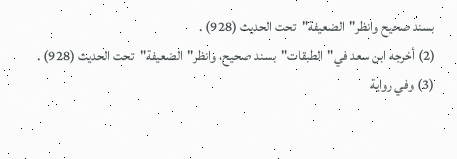بسند صحيح وانظر"الضعيفة"تحت الحديث (928) .
(2) أخرجه ابن سعد في"الطبقات"بسند صحيح، وانظر"الضعيفة"تحت الحديث (928) .
(3) وفي رواية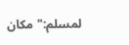لمسلم:"مكان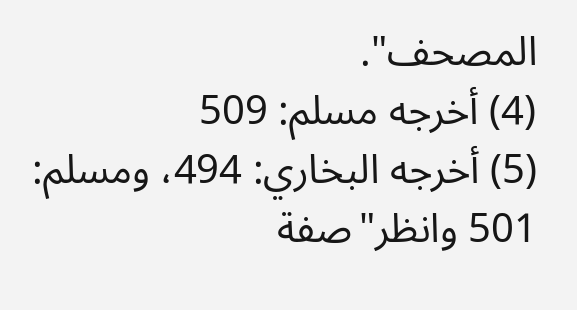المصحف".
(4) أخرجه مسلم: 509
(5) أخرجه البخاري: 494، ومسلم: 501 وانظر"صفة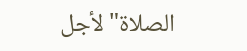الصلاة"لأجل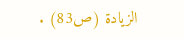الزيادة (ص83) .